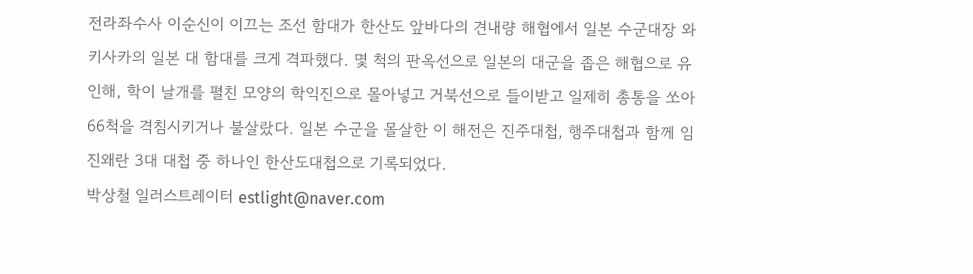전라좌수사 이순신이 이끄는 조선 함대가 한산도 앞바다의 견내량 해협에서 일본 수군대장 와키사카의 일본 대 함대를 크게 격파했다. 몇 척의 판옥선으로 일본의 대군을 좁은 해협으로 유인해, 학이 날개를 펼친 모양의 학익진으로 몰아넣고 거북선으로 들이받고 일제히 총통을 쏘아 66척을 격침시키거나 불살랐다. 일본 수군을 몰살한 이 해전은 진주대첩, 행주대첩과 함께 임진왜란 3대 대첩 중 하나인 한산도대첩으로 기록되었다.
박상철 일러스트레이터 estlight@naver.com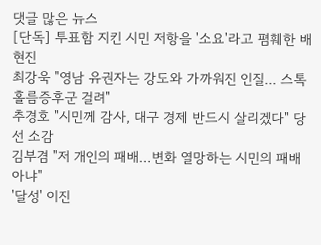댓글 많은 뉴스
[단독] 투표함 지킨 시민 저항을 '소요'라고 폄훼한 배현진
최강욱 "영남 유권자는 강도와 가까워진 인질... 스톡홀름증후군 걸려"
추경호 "시민께 감사, 대구 경제 반드시 살리겠다" 당선 소감
김부겸 "저 개인의 패배…변화 열망하는 시민의 패배 아냐"
'달성' 이진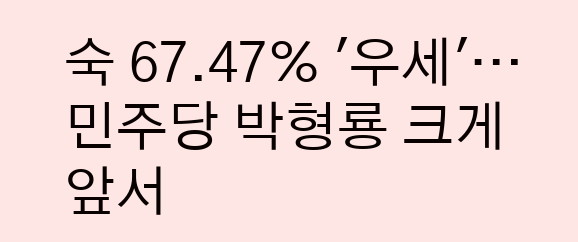숙 67.47% '우세'…민주당 박형룡 크게 앞서